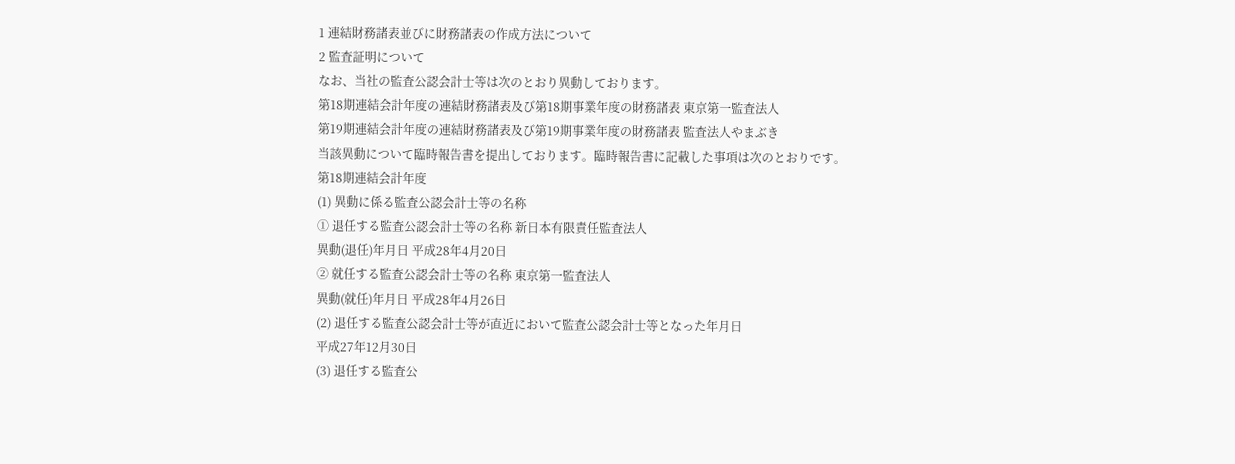1 連結財務諸表並びに財務諸表の作成方法について
2 監査証明について
なお、当社の監査公認会計士等は次のとおり異動しております。
第18期連結会計年度の連結財務諸表及び第18期事業年度の財務諸表 東京第一監査法人
第19期連結会計年度の連結財務諸表及び第19期事業年度の財務諸表 監査法人やまぶき
当該異動について臨時報告書を提出しております。臨時報告書に記載した事項は次のとおりです。
第18期連結会計年度
(1) 異動に係る監査公認会計士等の名称
① 退任する監査公認会計士等の名称 新日本有限責任監査法人
異動(退任)年月日 平成28年4月20日
② 就任する監査公認会計士等の名称 東京第一監査法人
異動(就任)年月日 平成28年4月26日
(2) 退任する監査公認会計士等が直近において監査公認会計士等となった年月日
平成27年12月30日
(3) 退任する監査公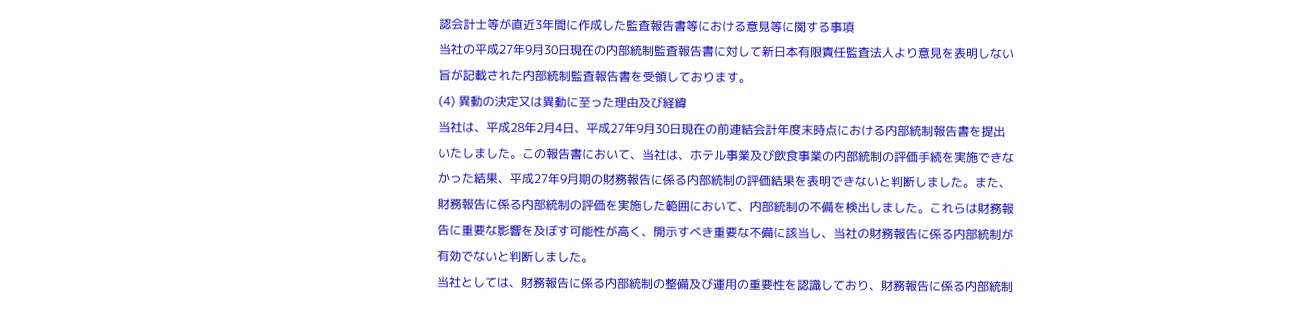認会計士等が直近3年間に作成した監査報告書等における意見等に関する事項
当社の平成27年9月30日現在の内部統制監査報告書に対して新日本有限責任監査法人より意見を表明しない旨が記載された内部統制監査報告書を受領しております。
(4) 異動の決定又は異動に至った理由及び経緯
当社は、平成28年2月4日、平成27年9月30日現在の前連結会計年度末時点における内部統制報告書を提出いたしました。この報告書において、当社は、ホテル事業及び飲食事業の内部統制の評価手続を実施できなかった結果、平成27年9月期の財務報告に係る内部統制の評価結果を表明できないと判断しました。また、財務報告に係る内部統制の評価を実施した範囲において、内部統制の不備を検出しました。これらは財務報告に重要な影響を及ぼす可能性が高く、開示すべき重要な不備に該当し、当社の財務報告に係る内部統制が有効でないと判断しました。
当社としては、財務報告に係る内部統制の整備及び運用の重要性を認識しており、財務報告に係る内部統制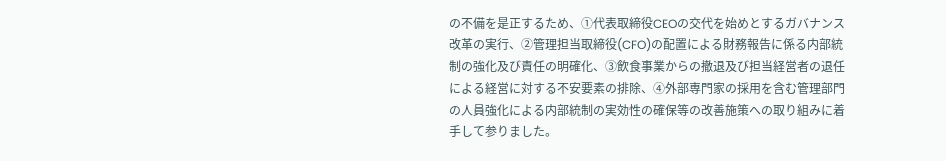の不備を是正するため、①代表取締役CEOの交代を始めとするガバナンス改革の実行、②管理担当取締役(CFO)の配置による財務報告に係る内部統制の強化及び責任の明確化、③飲食事業からの撤退及び担当経営者の退任による経営に対する不安要素の排除、④外部専門家の採用を含む管理部門の人員強化による内部統制の実効性の確保等の改善施策への取り組みに着手して参りました。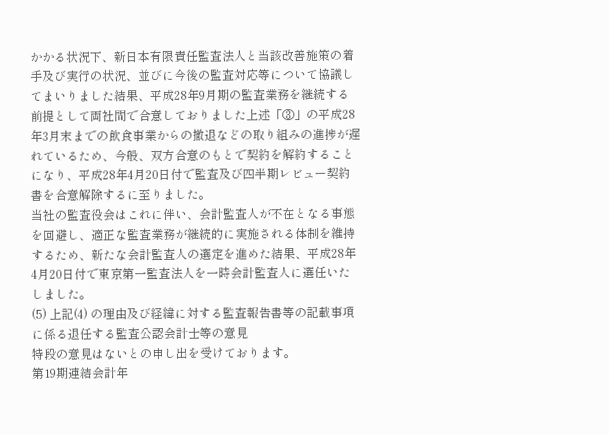かかる状況下、新日本有限責任監査法人と当該改善施策の着手及び実行の状況、並びに今後の監査対応等について協議してまいりました結果、平成28年9月期の監査業務を継続する前提として両社間で合意しておりました上述「③」の平成28年3月末までの飲食事業からの撤退などの取り組みの進捗が遅れているため、今般、双方合意のもとで契約を解約することになり、平成28年4月20日付で監査及び四半期レビュー契約書を合意解除するに至りました。
当社の監査役会はこれに伴い、会計監査人が不在となる事態を回避し、適正な監査業務が継続的に実施される体制を維持するため、新たな会計監査人の選定を進めた結果、平成28年4月20日付で東京第一監査法人を一時会計監査人に選任いたしました。
(5) 上記(4) の理由及び経緯に対する監査報告書等の記載事項に係る退任する監査公認会計士等の意見
特段の意見はないとの申し出を受けております。
第19期連結会計年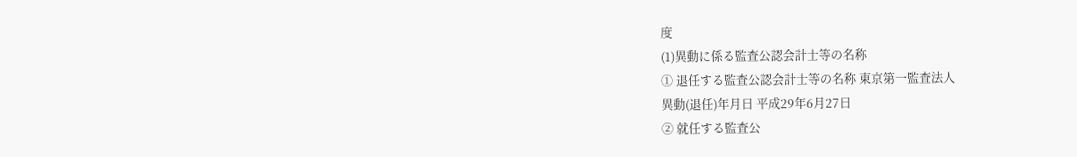度
(1)異動に係る監査公認会計士等の名称
① 退任する監査公認会計士等の名称 東京第一監査法人
異動(退任)年月日 平成29年6月27日
② 就任する監査公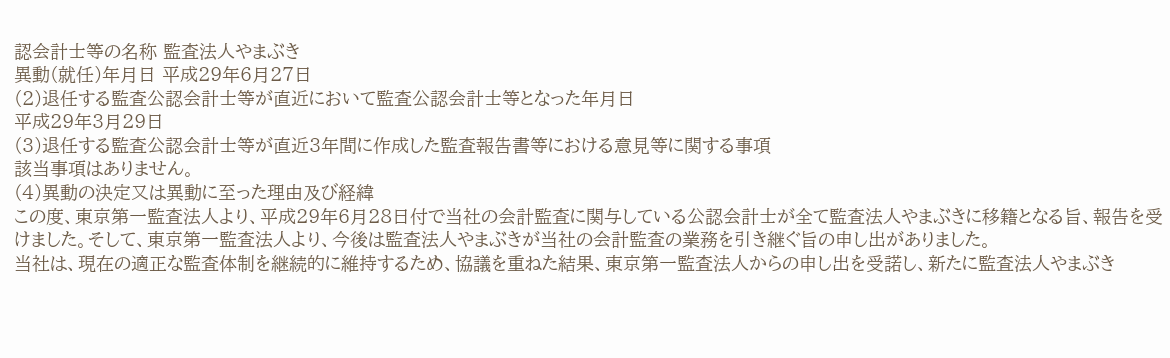認会計士等の名称 監査法人やまぶき
異動(就任)年月日 平成29年6月27日
(2)退任する監査公認会計士等が直近において監査公認会計士等となった年月日
平成29年3月29日
(3)退任する監査公認会計士等が直近3年間に作成した監査報告書等における意見等に関する事項
該当事項はありません。
(4)異動の決定又は異動に至った理由及び経緯
この度、東京第一監査法人より、平成29年6月28日付で当社の会計監査に関与している公認会計士が全て監査法人やまぶきに移籍となる旨、報告を受けました。そして、東京第一監査法人より、今後は監査法人やまぶきが当社の会計監査の業務を引き継ぐ旨の申し出がありました。
当社は、現在の適正な監査体制を継続的に維持するため、協議を重ねた結果、東京第一監査法人からの申し出を受諾し、新たに監査法人やまぶき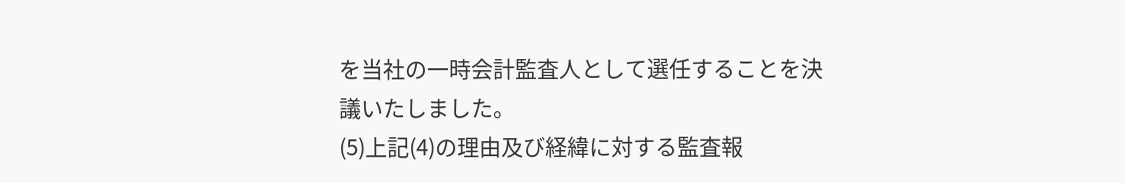を当社の一時会計監査人として選任することを決議いたしました。
(5)上記(4)の理由及び経緯に対する監査報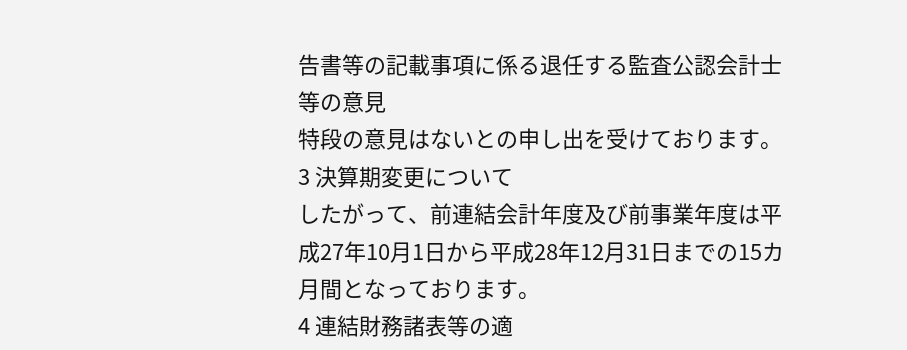告書等の記載事項に係る退任する監査公認会計士等の意見
特段の意見はないとの申し出を受けております。
3 決算期変更について
したがって、前連結会計年度及び前事業年度は平成27年10月1日から平成28年12月31日までの15カ月間となっております。
4 連結財務諸表等の適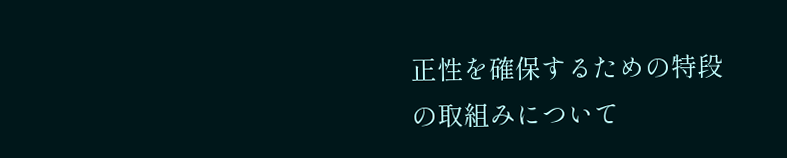正性を確保するための特段の取組みについて